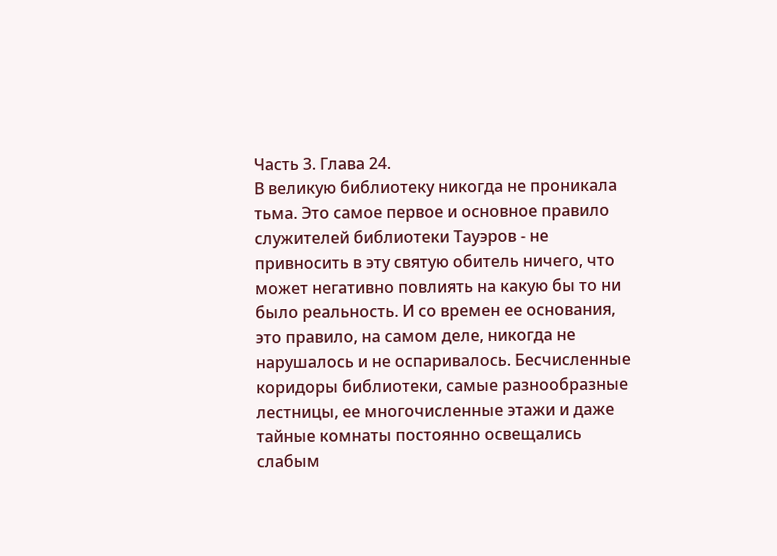Часть 3. Глава 24.
В великую библиотеку никогда не проникала тьма. Это самое первое и основное правило служителей библиотеки Тауэров - не привносить в эту святую обитель ничего, что может негативно повлиять на какую бы то ни было реальность. И со времен ее основания, это правило, на самом деле, никогда не нарушалось и не оспаривалось. Бесчисленные коридоры библиотеки, самые разнообразные лестницы, ее многочисленные этажи и даже тайные комнаты постоянно освещались слабым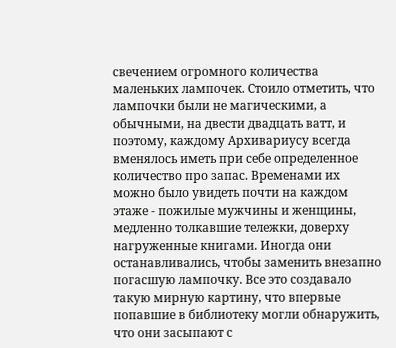свечением огромного количества маленьких лампочек. Стоило отметить, что лампочки были не магическими, а обычными, на двести двадцать ватт, и поэтому, каждому Архивариусу всегда вменялось иметь при себе определенное количество про запас. Временами их можно было увидеть почти на каждом этаже - пожилые мужчины и женщины, медленно толкавшие тележки, доверху нагруженные книгами. Иногда они останавливались, чтобы заменить внезапно погасшую лампочку. Все это создавало такую мирную картину, что впервые попавшие в библиотеку могли обнаружить, что они засыпают с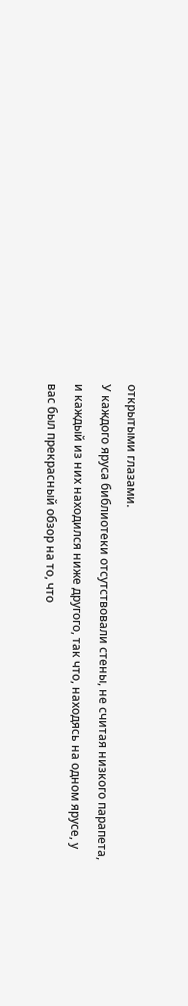открытыми глазами.
У каждого яруса библиотеки отсутствовали стены, не считая низкого парапета, и каждый из них находился ниже другого, так что, находясь на одном ярусе, у вас был прекрасный обзор на то, что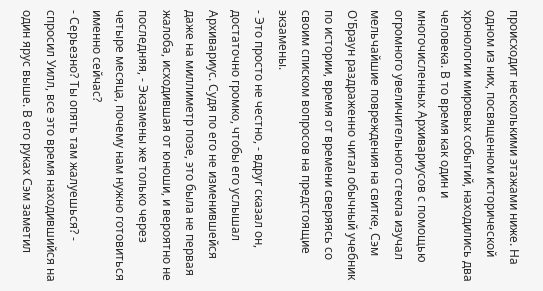происходит несколькими этажами ниже. На одном из них, посвященном исторической хронологии мировых событий, находились два человека. В то время как один и многочисленных Архивариусов с помощью огромного увеличительного стекла изучал мельчайшие повреждения на свитке, Сэм О'Браун раздраженно читал обычный учебник по истории, время от времени сверяясь со своим списком вопросов на предстоящие экзамены.
- Это просто не честно, - вдруг сказал он, достаточно громко, чтобы его услышал Архивариус. Судя по его не изменившейся даже на миллиметр позе, это была не первая жалоба, исходившая от юноши, и вероятно не последняя, - Экзамены же только через четыре месяца, почему нам нужно готовиться именно сейчас?
- Серьезно? Ты опять там жалуешься? - спросил Уилл, все это время находившийся на один ярус выше. В его руках Сэм заметил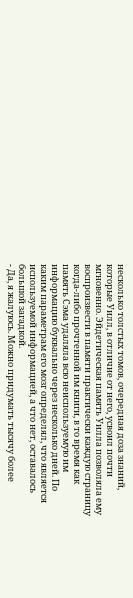несколько толстых томов, очередная доза знаний, которые Уилл, в отличие от него, усвоил почти мгновенно. Эйдетическая память Уилла позволяла ему воспроизвести в памяти практически каждую страницу когда-либо прочтенной им книги, в то время как память Сэма удаляла всю неиспользуемую им информацию буквально через несколько дней. По каким параметрам его мозг определял, что является используемой информацией, а что нет, оставалось большой загадкой.
- Да, я жалуюсь. Можно придумать тысячу более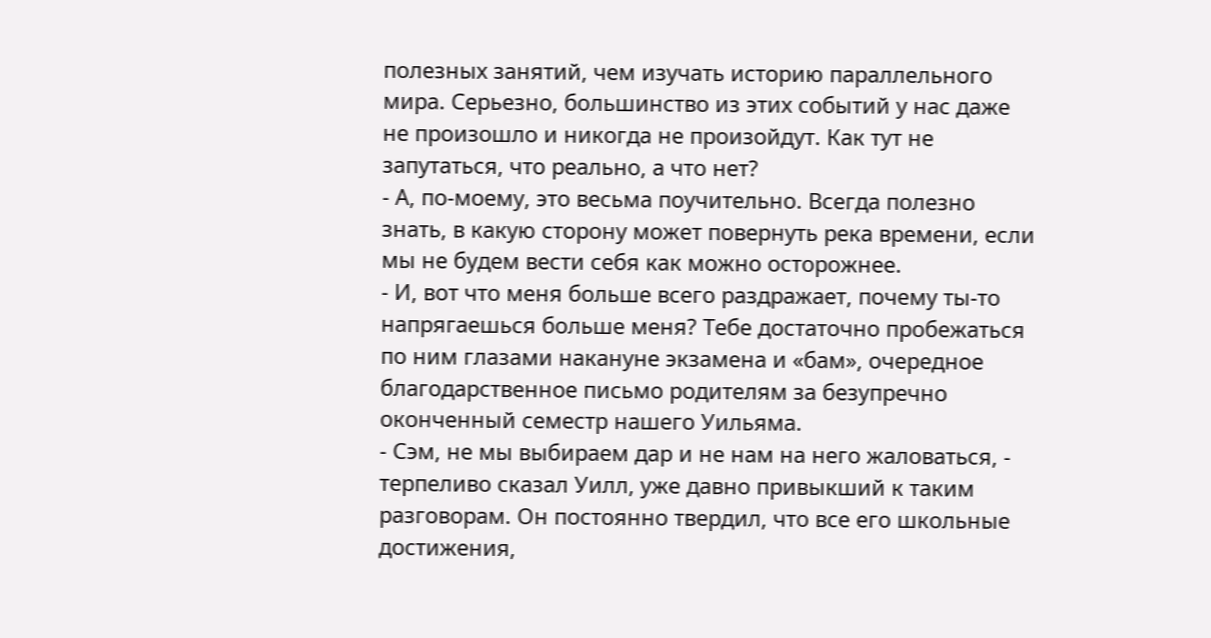полезных занятий, чем изучать историю параллельного мира. Серьезно, большинство из этих событий у нас даже не произошло и никогда не произойдут. Как тут не запутаться, что реально, а что нет?
- А, по-моему, это весьма поучительно. Всегда полезно знать, в какую сторону может повернуть река времени, если мы не будем вести себя как можно осторожнее.
- И, вот что меня больше всего раздражает, почему ты-то напрягаешься больше меня? Тебе достаточно пробежаться по ним глазами накануне экзамена и «бам», очередное благодарственное письмо родителям за безупречно оконченный семестр нашего Уильяма.
- Сэм, не мы выбираем дар и не нам на него жаловаться, - терпеливо сказал Уилл, уже давно привыкший к таким разговорам. Он постоянно твердил, что все его школьные достижения,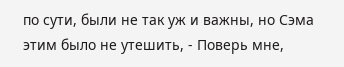по сути, были не так уж и важны, но Сэма этим было не утешить, - Поверь мне,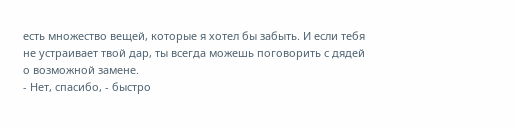есть множество вещей, которые я хотел бы забыть. И если тебя не устраивает твой дар, ты всегда можешь поговорить с дядей о возможной замене.
- Нет, спасибо, - быстро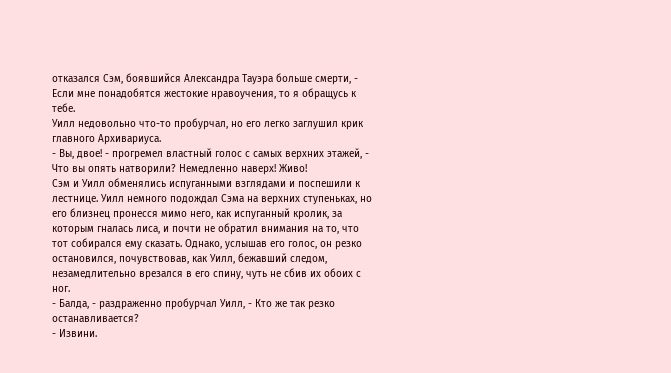отказался Сэм, боявшийся Александра Тауэра больше смерти, - Если мне понадобятся жестокие нравоучения, то я обращусь к тебе.
Уилл недовольно что-то пробурчал, но его легко заглушил крик главного Архивариуса.
- Вы, двое! - прогремел властный голос с самых верхних этажей, - Что вы опять натворили? Немедленно наверх! Живо!
Сэм и Уилл обменялись испуганными взглядами и поспешили к лестнице. Уилл немного подождал Сэма на верхних ступеньках, но его близнец пронесся мимо него, как испуганный кролик, за которым гналась лиса, и почти не обратил внимания на то, что тот собирался ему сказать. Однако, услышав его голос, он резко остановился, почувствовав, как Уилл, бежавший следом, незамедлительно врезался в его спину, чуть не сбив их обоих с ног.
- Балда, - раздраженно пробурчал Уилл, - Кто же так резко останавливается?
- Извини.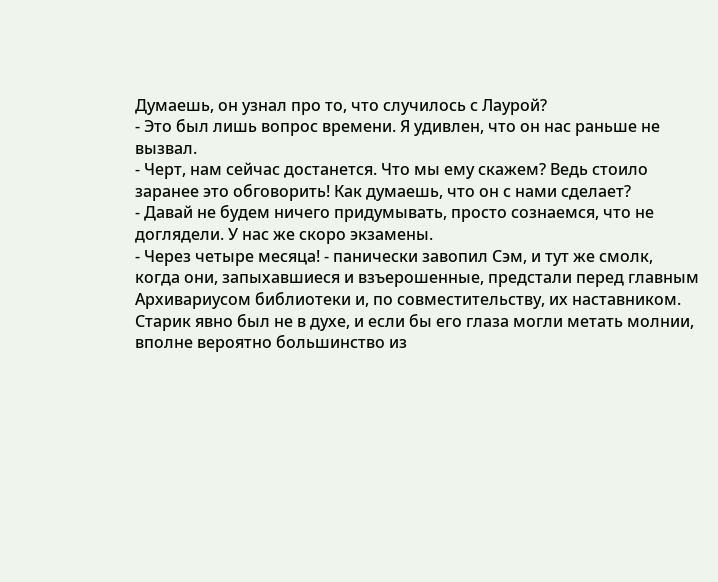Думаешь, он узнал про то, что случилось с Лаурой?
- Это был лишь вопрос времени. Я удивлен, что он нас раньше не вызвал.
- Черт, нам сейчас достанется. Что мы ему скажем? Ведь стоило заранее это обговорить! Как думаешь, что он с нами сделает?
- Давай не будем ничего придумывать, просто сознаемся, что не доглядели. У нас же скоро экзамены.
- Через четыре месяца! - панически завопил Сэм, и тут же смолк, когда они, запыхавшиеся и взъерошенные, предстали перед главным Архивариусом библиотеки и, по совместительству, их наставником. Старик явно был не в духе, и если бы его глаза могли метать молнии, вполне вероятно большинство из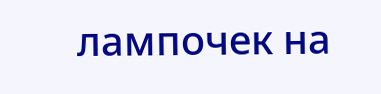лампочек на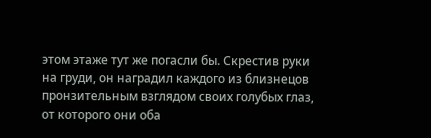этом этаже тут же погасли бы. Скрестив руки на груди, он наградил каждого из близнецов пронзительным взглядом своих голубых глаз, от которого они оба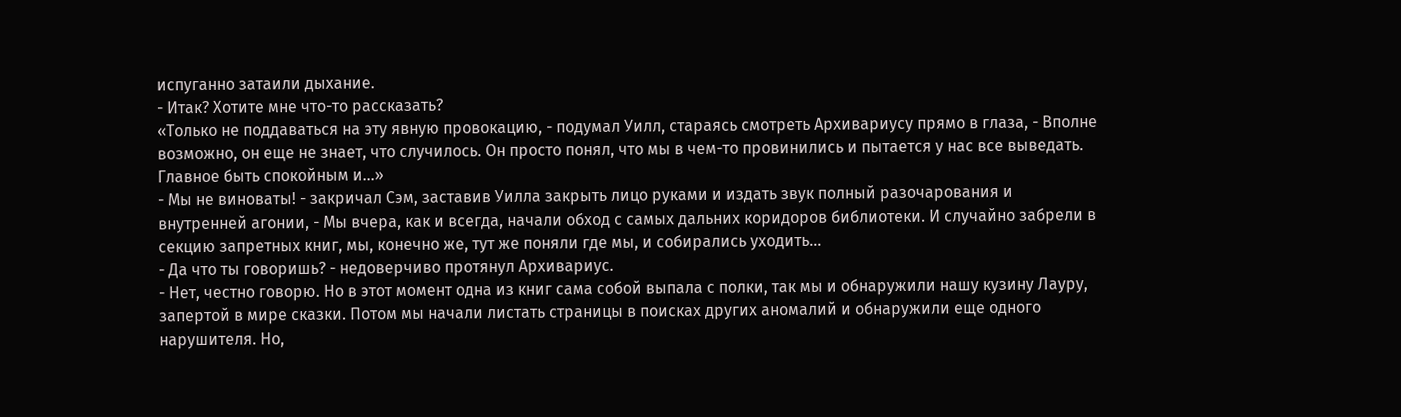испуганно затаили дыхание.
- Итак? Хотите мне что-то рассказать?
«Только не поддаваться на эту явную провокацию, - подумал Уилл, стараясь смотреть Архивариусу прямо в глаза, - Вполне возможно, он еще не знает, что случилось. Он просто понял, что мы в чем-то провинились и пытается у нас все выведать. Главное быть спокойным и...»
- Мы не виноваты! - закричал Сэм, заставив Уилла закрыть лицо руками и издать звук полный разочарования и внутренней агонии, - Мы вчера, как и всегда, начали обход с самых дальних коридоров библиотеки. И случайно забрели в секцию запретных книг, мы, конечно же, тут же поняли где мы, и собирались уходить...
- Да что ты говоришь? - недоверчиво протянул Архивариус.
- Нет, честно говорю. Но в этот момент одна из книг сама собой выпала с полки, так мы и обнаружили нашу кузину Лауру, запертой в мире сказки. Потом мы начали листать страницы в поисках других аномалий и обнаружили еще одного нарушителя. Но,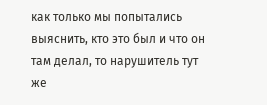как только мы попытались выяснить, кто это был и что он там делал, то нарушитель тут же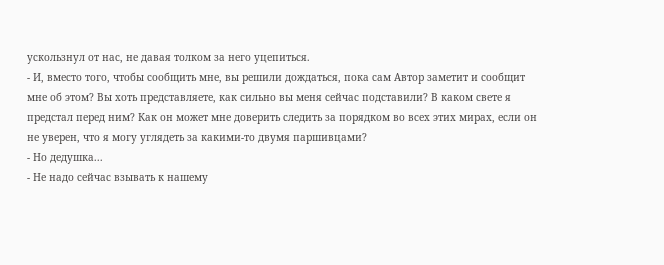ускользнул от нас, не давая толком за него уцепиться.
- И, вместо того, чтобы сообщить мне, вы решили дождаться, пока сам Автор заметит и сообщит мне об этом? Вы хоть представляете, как сильно вы меня сейчас подставили? В каком свете я предстал перед ним? Как он может мне доверить следить за порядком во всех этих мирах, если он не уверен, что я могу углядеть за какими-то двумя паршивцами?
- Но дедушка...
- Не надо сейчас взывать к нашему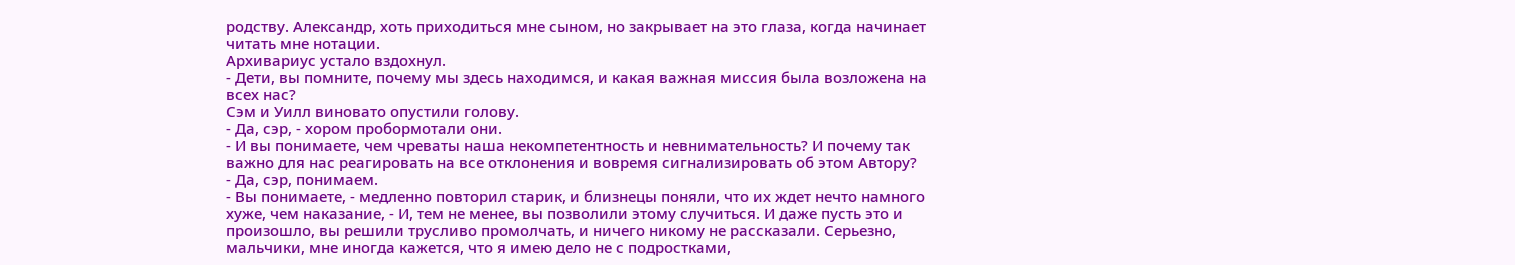родству. Александр, хоть приходиться мне сыном, но закрывает на это глаза, когда начинает читать мне нотации.
Архивариус устало вздохнул.
- Дети, вы помните, почему мы здесь находимся, и какая важная миссия была возложена на всех нас?
Сэм и Уилл виновато опустили голову.
- Да, сэр, - хором пробормотали они.
- И вы понимаете, чем чреваты наша некомпетентность и невнимательность? И почему так важно для нас реагировать на все отклонения и вовремя сигнализировать об этом Автору?
- Да, сэр, понимаем.
- Вы понимаете, - медленно повторил старик, и близнецы поняли, что их ждет нечто намного хуже, чем наказание, - И, тем не менее, вы позволили этому случиться. И даже пусть это и произошло, вы решили трусливо промолчать, и ничего никому не рассказали. Серьезно, мальчики, мне иногда кажется, что я имею дело не с подростками,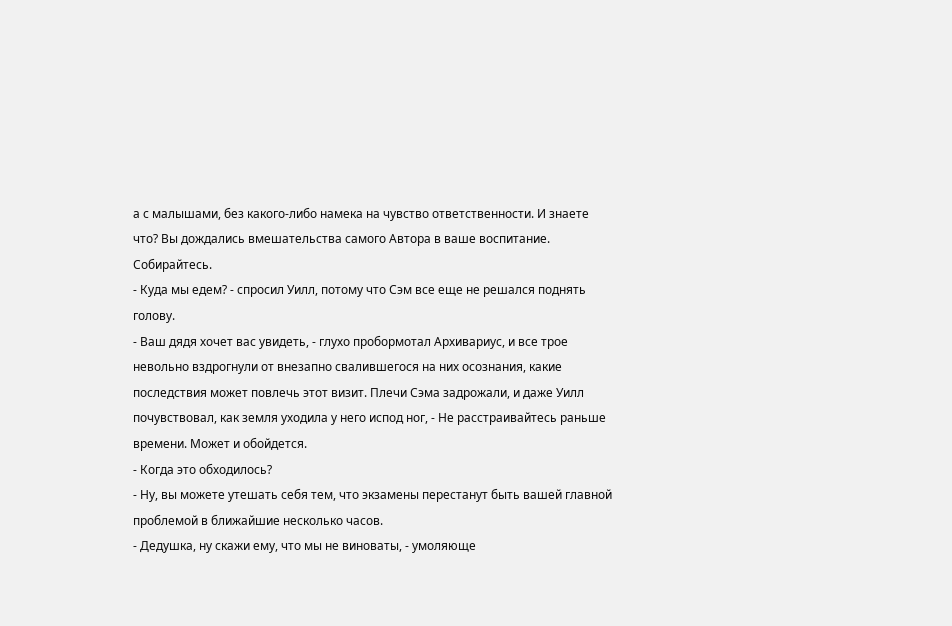а с малышами, без какого-либо намека на чувство ответственности. И знаете что? Вы дождались вмешательства самого Автора в ваше воспитание. Собирайтесь.
- Куда мы едем? - спросил Уилл, потому что Сэм все еще не решался поднять голову.
- Ваш дядя хочет вас увидеть, - глухо пробормотал Архивариус, и все трое невольно вздрогнули от внезапно свалившегося на них осознания, какие последствия может повлечь этот визит. Плечи Сэма задрожали, и даже Уилл почувствовал, как земля уходила у него испод ног, - Не расстраивайтесь раньше времени. Может и обойдется.
- Когда это обходилось?
- Ну, вы можете утешать себя тем, что экзамены перестанут быть вашей главной проблемой в ближайшие несколько часов.
- Дедушка, ну скажи ему, что мы не виноваты, - умоляюще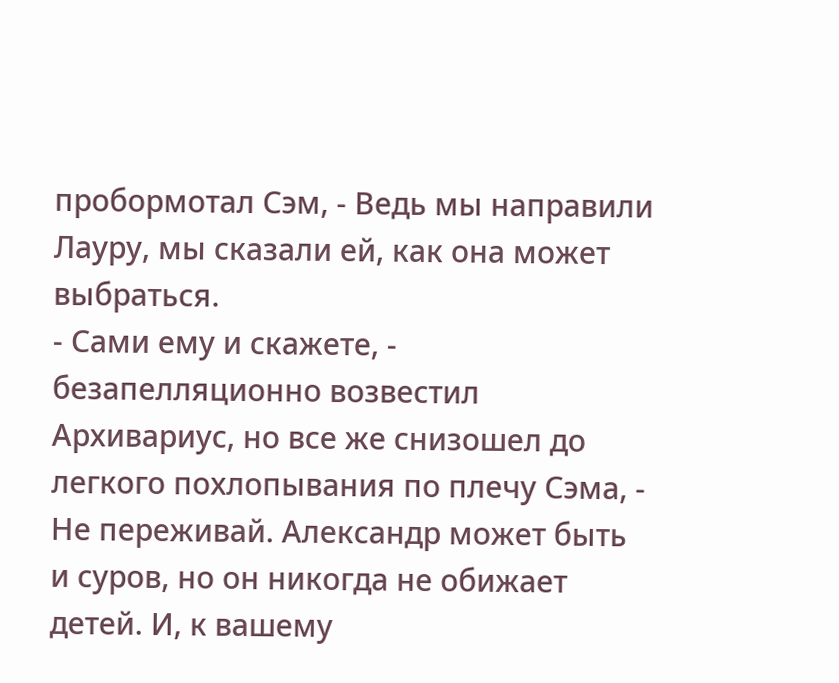пробормотал Сэм, - Ведь мы направили Лауру, мы сказали ей, как она может выбраться.
- Сами ему и скажете, - безапелляционно возвестил Архивариус, но все же снизошел до легкого похлопывания по плечу Сэма, - Не переживай. Александр может быть и суров, но он никогда не обижает детей. И, к вашему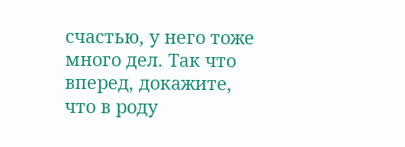счастью, у него тоже много дел. Так что вперед, докажите, что в роду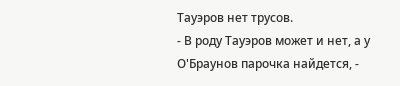Тауэров нет трусов.
- В роду Тауэров может и нет, а у О'Браунов парочка найдется, -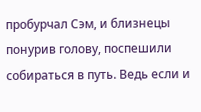пробурчал Сэм, и близнецы понурив голову, поспешили собираться в путь. Ведь если и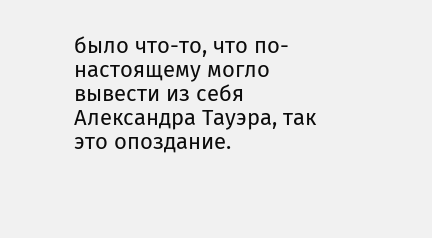было что-то, что по-настоящему могло вывести из себя Александра Тауэра, так это опоздание.